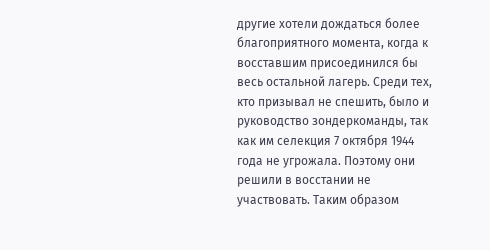другие хотели дождаться более благоприятного момента, когда к восставшим присоединился бы весь остальной лагерь. Среди тех, кто призывал не спешить, было и руководство зондеркоманды, так как им селекция 7 октября 1944 года не угрожала. Поэтому они решили в восстании не участвовать. Таким образом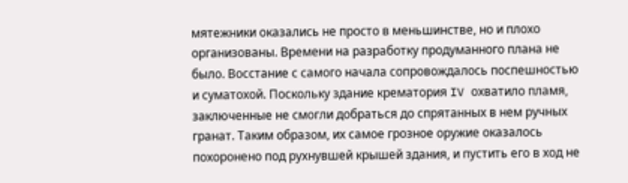мятежники оказались не просто в меньшинстве, но и плохо организованы. Времени на разработку продуманного плана не было. Восстание с самого начала сопровождалось поспешностью и суматохой. Поскольку здание крематория IV охватило пламя, заключенные не смогли добраться до спрятанных в нем ручных гранат. Таким образом, их самое грозное оружие оказалось похоронено под рухнувшей крышей здания, и пустить его в ход не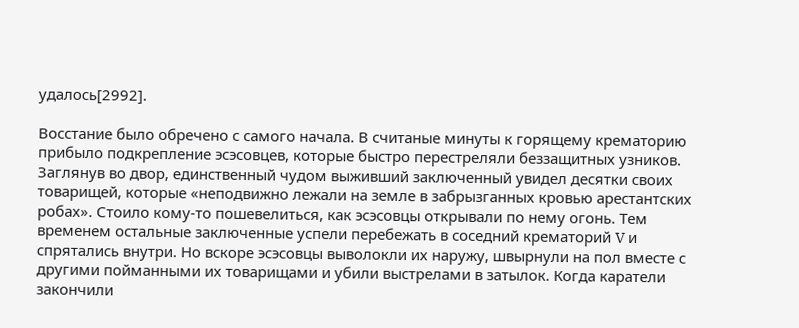удалось[2992].

Восстание было обречено с самого начала. В считаные минуты к горящему крематорию прибыло подкрепление эсэсовцев, которые быстро перестреляли беззащитных узников. Заглянув во двор, единственный чудом выживший заключенный увидел десятки своих товарищей, которые «неподвижно лежали на земле в забрызганных кровью арестантских робах». Стоило кому-то пошевелиться, как эсэсовцы открывали по нему огонь. Тем временем остальные заключенные успели перебежать в соседний крематорий V и спрятались внутри. Но вскоре эсэсовцы выволокли их наружу, швырнули на пол вместе с другими пойманными их товарищами и убили выстрелами в затылок. Когда каратели закончили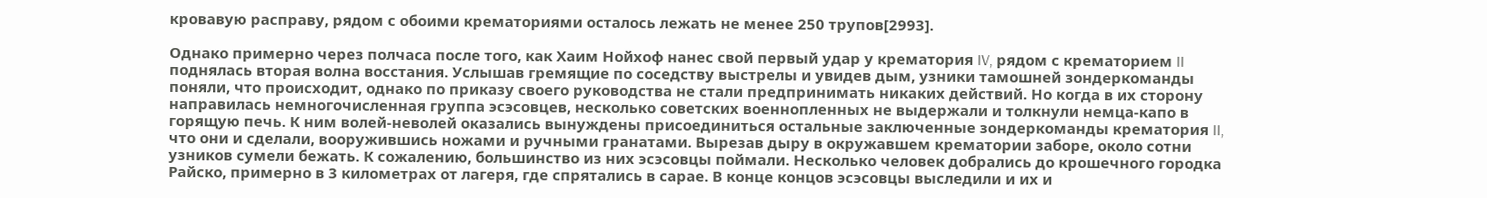кровавую расправу, рядом с обоими крематориями осталось лежать не менее 250 трупов[2993].

Однако примерно через полчаса после того, как Хаим Нойхоф нанес свой первый удар у крематория IV, рядом с крематорием II поднялась вторая волна восстания. Услышав гремящие по соседству выстрелы и увидев дым, узники тамошней зондеркоманды поняли, что происходит, однако по приказу своего руководства не стали предпринимать никаких действий. Но когда в их сторону направилась немногочисленная группа эсэсовцев, несколько советских военнопленных не выдержали и толкнули немца-капо в горящую печь. К ним волей-неволей оказались вынуждены присоединиться остальные заключенные зондеркоманды крематория II, что они и сделали, вооружившись ножами и ручными гранатами. Вырезав дыру в окружавшем крематории заборе, около сотни узников сумели бежать. К сожалению, большинство из них эсэсовцы поймали. Несколько человек добрались до крошечного городка Райско, примерно в 3 километрах от лагеря, где спрятались в сарае. В конце концов эсэсовцы выследили и их и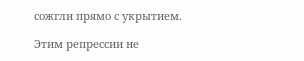сожгли прямо с укрытием.

Этим репрессии не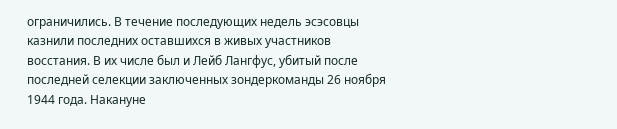ограничились. В течение последующих недель эсэсовцы казнили последних оставшихся в живых участников восстания. В их числе был и Лейб Лангфус, убитый после последней селекции заключенных зондеркоманды 26 ноября 1944 года. Накануне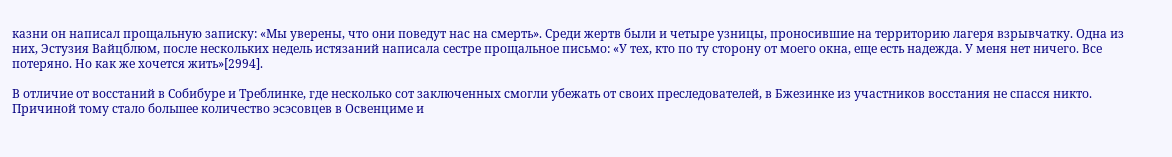казни он написал прощальную записку: «Мы уверены, что они поведут нас на смерть». Среди жертв были и четыре узницы, проносившие на территорию лагеря взрывчатку. Одна из них, Эстузия Вайцблюм, после нескольких недель истязаний написала сестре прощальное письмо: «У тех, кто по ту сторону от моего окна, еще есть надежда. У меня нет ничего. Все потеряно. Но как же хочется жить»[2994].

В отличие от восстаний в Собибуре и Треблинке, где несколько сот заключенных смогли убежать от своих преследователей, в Бжезинке из участников восстания не спасся никто. Причиной тому стало большее количество эсэсовцев в Освенциме и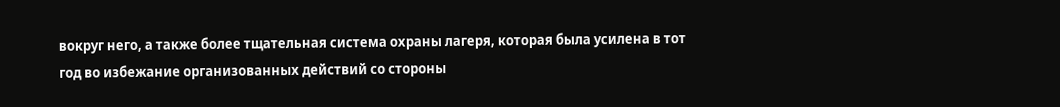вокруг него, а также более тщательная система охраны лагеря, которая была усилена в тот год во избежание организованных действий со стороны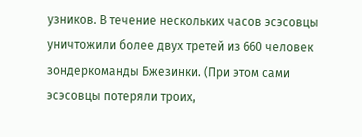узников. В течение нескольких часов эсэсовцы уничтожили более двух третей из 660 человек зондеркоманды Бжезинки. (При этом сами эсэсовцы потеряли троих,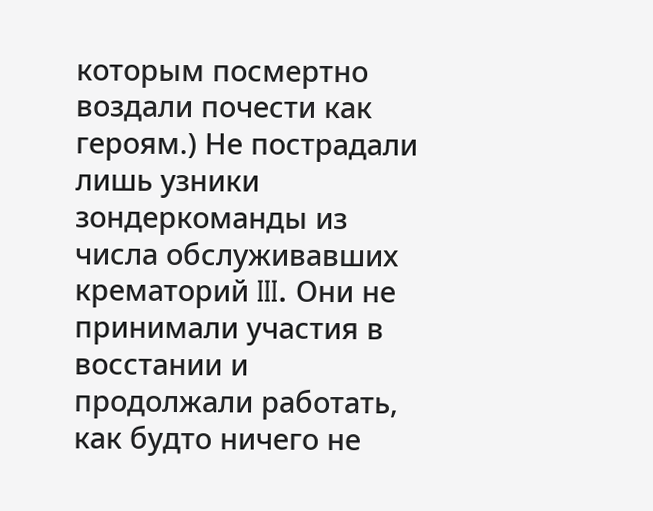которым посмертно воздали почести как героям.) Не пострадали лишь узники зондеркоманды из числа обслуживавших крематорий III. Они не принимали участия в восстании и продолжали работать, как будто ничего не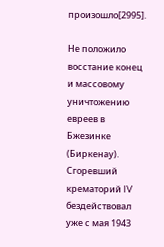произошло[2995].

Не положило восстание конец и массовому уничтожению евреев в Бжезинке (Биркенау). Сгоревший крематорий IV бездействовал уже с мая 1943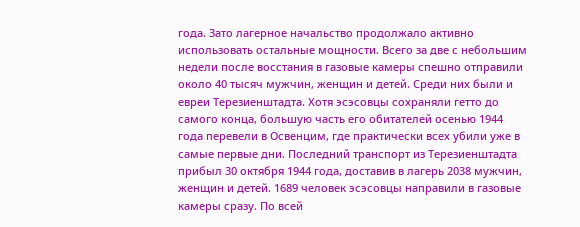года. Зато лагерное начальство продолжало активно использовать остальные мощности. Всего за две с небольшим недели после восстания в газовые камеры спешно отправили около 40 тысяч мужчин, женщин и детей. Среди них были и евреи Терезиенштадта. Хотя эсэсовцы сохраняли гетто до самого конца, большую часть его обитателей осенью 1944 года перевели в Освенцим, где практически всех убили уже в самые первые дни. Последний транспорт из Терезиенштадта прибыл 30 октября 1944 года, доставив в лагерь 2038 мужчин, женщин и детей. 1689 человек эсэсовцы направили в газовые камеры сразу. По всей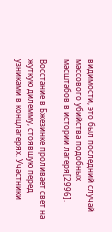видимости, это был последний случай массового убийства подобных масштабов в истории лагеря[2996].

Восстание в Бжезинке проливает свет на жуткую дилемму, стоявшую перед узниками в концлагерях. Участники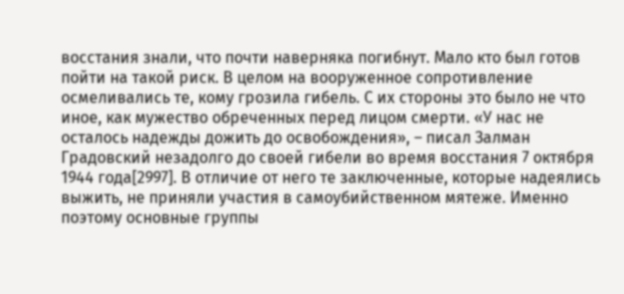восстания знали, что почти наверняка погибнут. Мало кто был готов пойти на такой риск. В целом на вооруженное сопротивление осмеливались те, кому грозила гибель. С их стороны это было не что иное, как мужество обреченных перед лицом смерти. «У нас не осталось надежды дожить до освобождения», – писал Залман Градовский незадолго до своей гибели во время восстания 7 октября 1944 года[2997]. В отличие от него те заключенные, которые надеялись выжить, не приняли участия в самоубийственном мятеже. Именно поэтому основные группы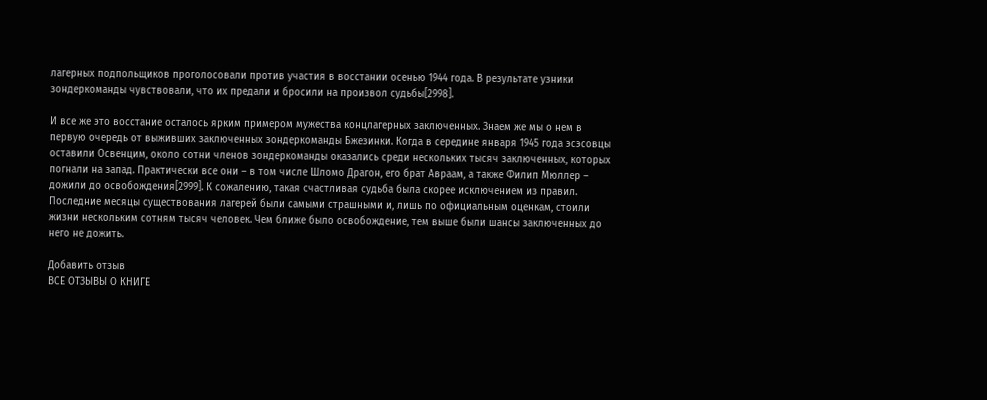лагерных подпольщиков проголосовали против участия в восстании осенью 1944 года. В результате узники зондеркоманды чувствовали, что их предали и бросили на произвол судьбы[2998].

И все же это восстание осталось ярким примером мужества концлагерных заключенных. Знаем же мы о нем в первую очередь от выживших заключенных зондеркоманды Бжезинки. Когда в середине января 1945 года эсэсовцы оставили Освенцим, около сотни членов зондеркоманды оказались среди нескольких тысяч заключенных, которых погнали на запад. Практически все они – в том числе Шломо Драгон, его брат Авраам, а также Филип Мюллер – дожили до освобождения[2999]. К сожалению, такая счастливая судьба была скорее исключением из правил. Последние месяцы существования лагерей были самыми страшными и, лишь по официальным оценкам, стоили жизни нескольким сотням тысяч человек. Чем ближе было освобождение, тем выше были шансы заключенных до него не дожить.

Добавить отзыв
ВСЕ ОТЗЫВЫ О КНИГЕ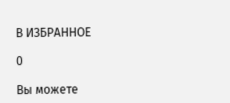В ИЗБРАННОЕ

0

Вы можете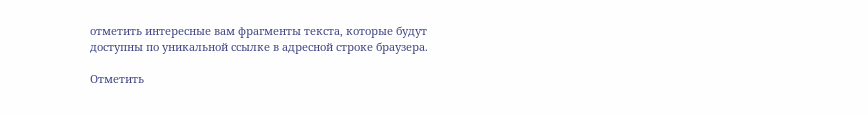отметить интересные вам фрагменты текста, которые будут доступны по уникальной ссылке в адресной строке браузера.

Отметить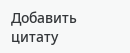Добавить цитату